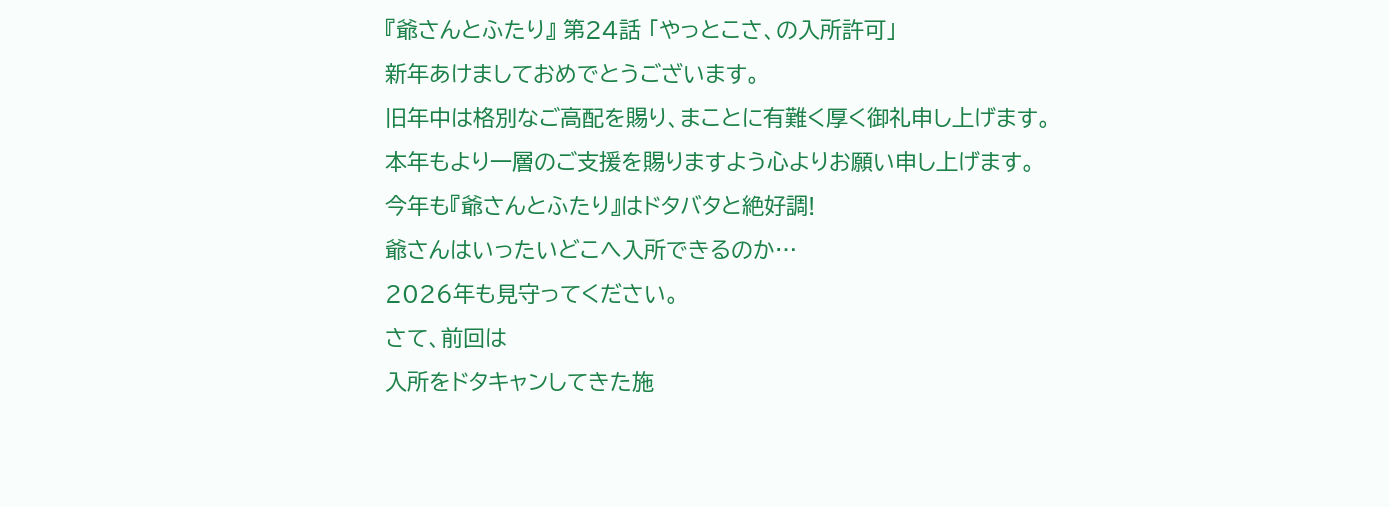『爺さんとふたり』 第24話 「やっとこさ、の入所許可」
新年あけましておめでとうございます。
旧年中は格別なご高配を賜り、まことに有難く厚く御礼申し上げます。
本年もより一層のご支援を賜りますよう心よりお願い申し上げます。
今年も『爺さんとふたり』はドタバタと絶好調!
爺さんはいったいどこへ入所できるのか…
2026年も見守ってください。
さて、前回は
入所をドタキャンしてきた施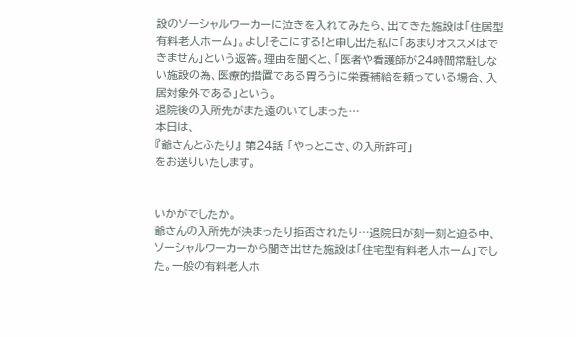設のソーシャルワーカーに泣きを入れてみたら、出てきた施設は「住居型有料老人ホーム」。よし!そこにする!と申し出た私に「あまりオススメはできません」という返答。理由を聞くと、「医者や看護師が24時間常駐しない施設の為、医療的措置である胃ろうに栄養補給を頼っている場合、入居対象外である」という。
退院後の入所先がまた遠のいてしまった…
本日は、
『爺さんとふたり』 第24話 「やっとこさ、の入所許可」
をお送りいたします。


いかがでしたか。
爺さんの入所先が決まったり拒否されたり…退院日が刻一刻と迫る中、ソーシャルワーカーから聞き出せた施設は「住宅型有料老人ホーム」でした。一般の有料老人ホ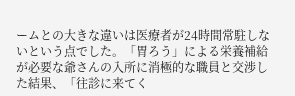ームとの大きな違いは医療者が24時間常駐しないという点でした。「胃ろう」による栄養補給が必要な爺さんの入所に消極的な職員と交渉した結果、「往診に来てく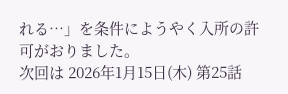れる…」を条件にようやく入所の許可がおりました。
次回は 2026年1月15日(木) 第25話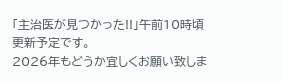「主治医が見つかった!!」午前10時頃 更新予定です。
2026年もどうか宜しくお願い致しま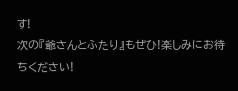す!
次の『爺さんとふたり』もぜひ!楽しみにお待ちください!